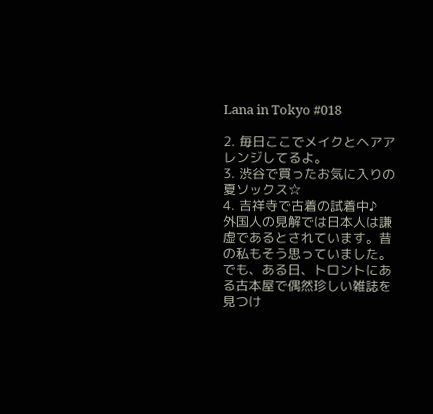Lana in Tokyo #018

2. 毎日ここでメイクとヘアアレンジしてるよ。
3. 渋谷で買ったお気に入りの夏ソックス☆
4. 吉祥寺で古着の試着中♪
外国人の見解では日本人は謙虚であるとされています。昔の私もそう思っていました。
でも、ある日、トロントにある古本屋で偶然珍しい雑誌を見つけ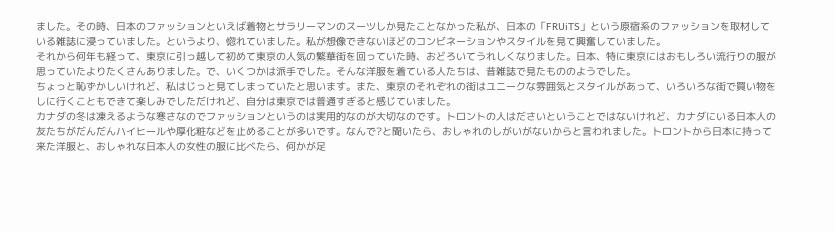ました。その時、日本のファッションといえば着物とサラリーマンのスーツしか見たことなかった私が、日本の「FRUiTS」という原宿系のファッションを取材している雑誌に浸っていました。というより、惚れていました。私が想像できないほどのコンビネーションやスタイルを見て興奮していました。
それから何年も経って、東京に引っ越して初めて東京の人気の繁華街を回っていた時、おどろいてうれしくなりました。日本、特に東京にはおもしろい流行りの服が思っていたよりたくさんありました。で、いくつかは派手でした。そんな洋服を着ている人たちは、昔雑誌で見たもののようでした。
ちょっと恥ずかしいけれど、私はじっと見てしまっていたと思います。また、東京のそれぞれの街はユニークな雰囲気とスタイルがあって、いろいろな街で買い物をしに行くこともできて楽しみでしただけれど、自分は東京では普通すぎると感じていました。
カナダの冬は凍えるような寒さなのでファッションというのは実用的なのが大切なのです。トロントの人はださいということではないけれど、カナダにいる日本人の友たちがだんだんハイヒールや厚化粧などを止めることが多いです。なんで?と聞いたら、おしゃれのしがいがないからと言われました。トロントから日本に持って来た洋服と、おしゃれな日本人の女性の服に比べたら、何かが足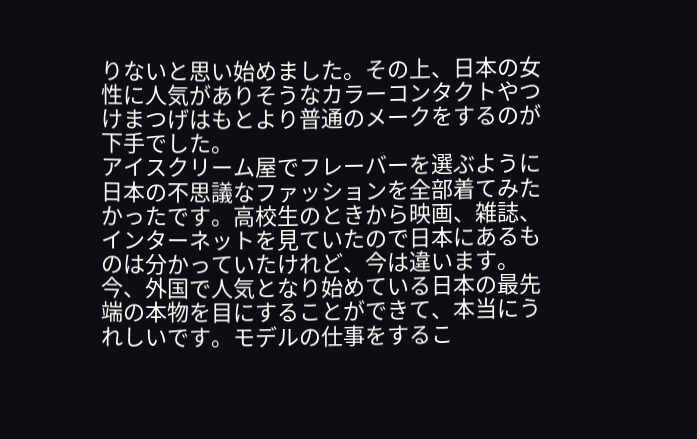りないと思い始めました。その上、日本の女性に人気がありそうなカラーコンタクトやつけまつげはもとより普通のメークをするのが下手でした。
アイスクリーム屋でフレーバーを選ぶように日本の不思議なファッションを全部着てみたかったです。高校生のときから映画、雑誌、インターネットを見ていたので日本にあるものは分かっていたけれど、今は違います。今、外国で人気となり始めている日本の最先端の本物を目にすることができて、本当にうれしいです。モデルの仕事をするこ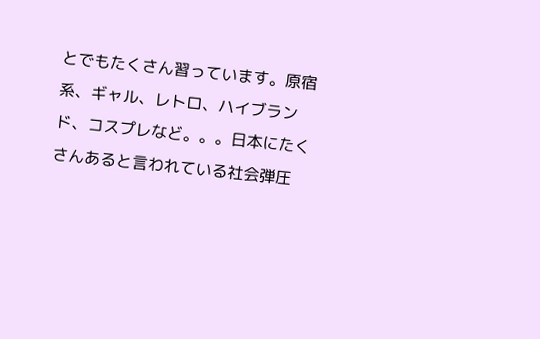とでもたくさん習っています。原宿系、ギャル、レトロ、ハイブランド、コスプレなど。。。日本にたくさんあると言われている社会弾圧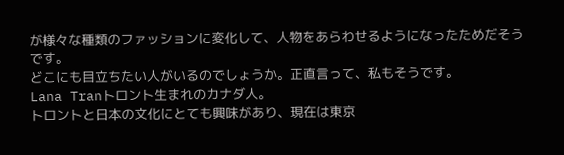が様々な種類のファッションに変化して、人物をあらわせるようになったためだそうです。
どこにも目立ちたい人がいるのでしょうか。正直言って、私もそうです。
Lana Tranトロント生まれのカナダ人。
トロントと日本の文化にとても興味があり、現在は東京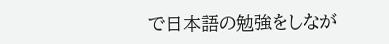で日本語の勉強をしなが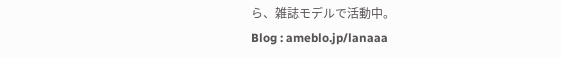ら、雑誌モデルで活動中。
Blog : ameblo.jp/lanaaa